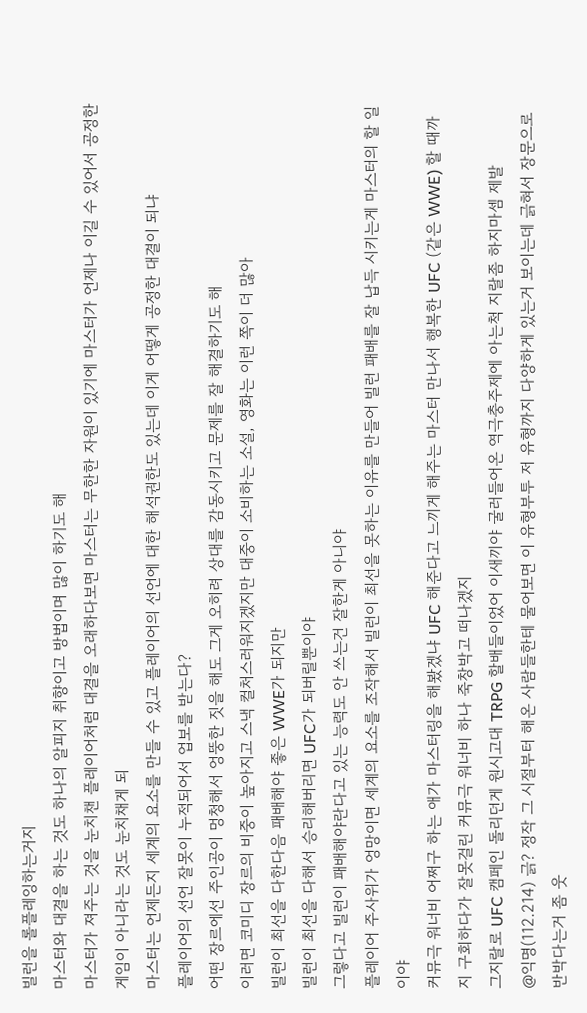빌런을 롤플레잉하는거지
마스터와 대결을 하는 것도 하나의 알피지 취향이고 방법이며 많이 하기도 해
마스터가 져주는 것을 눈치챈 플레이어처럼 대결을 오래하다보면 마스터는 무한한 자원이 있기에 마스터가 언제나 이길 수 있어서 공정한 게임이 아니라는 것도 눈치채게 되
마스터는 언제든지 세계의 요소를 만들 수 있고 플레이어의 선언에 대한 해석권한도 있는데 이게 어떻게 공정한 대결이 되냐
플레이어의 선언 잘못이 누적되어서 업보를 받는다?
어떤 장르에선 주인공이 멍청해서 엉뚱한 짓을 해도 그게 오히려 상대를 감동시키고 문제를 잘 해결하기도 해
이러면 코미디 장르의 비중이 높아지고 스낵 컬처스러워지겠지만 대중이 소비하는 소설, 영화는 이런 쪽이 더 많아
빌런이 최선을 다한다음 패배해야 좋은 WWE가 되지만
빌런이 최선을 다해서 승리해버리면 UFC가 되버릴뿐이야
그렇다고 빌런이 패배해야란다고 있는 능력도 안 쓰는건 잘한게 아니야
플레이어 주사위가 엉망이면 세계의 요소를 조작해서 빌런이 최선을 못하는 이유를 만들어 빌런 패배를 잘 납득 시키는게 마스터의 할 일이야
커뮤극 워너비 어쩌구 하는 애가 마스터링을 해봤겠냐 UFC 해준다고 느끼게 해주는 마스터 만나서 행복한 UFC (같은 WWE) 할 때까지 구회하다가 잘못걸린 커뮤극 워너비 하나 죽창박고 떠나겠지
그지랄로 UFC 캠페인 돌리던게 원시고대 TRPG 할배들이었어 이새끼야 굴러들어온 역극충주제에 아는척 지랄좀 하지마셈 제발
@익명(112.214) 긁? 정작 그 시절부터 해온 사람들한테 물어보면 이 유형부투 저 유형까지 다양하게 있는거 보이는데 긁혀서 장문으로 반박다는거 좀 웃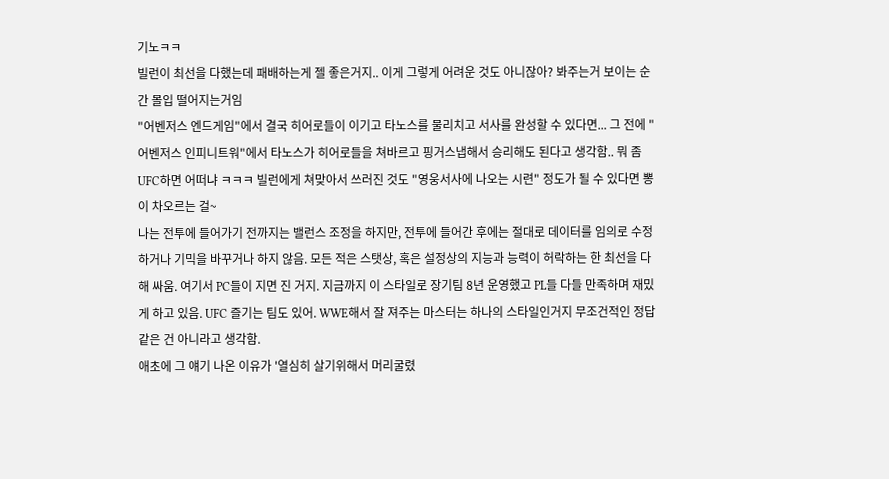기노ㅋㅋ
빌런이 최선을 다했는데 패배하는게 젤 좋은거지.. 이게 그렇게 어려운 것도 아니잖아? 봐주는거 보이는 순간 몰입 떨어지는거임
"어벤저스 엔드게임"에서 결국 히어로들이 이기고 타노스를 물리치고 서사를 완성할 수 있다면... 그 전에 "어벤저스 인피니트워"에서 타노스가 히어로들을 쳐바르고 핑거스냅해서 승리해도 된다고 생각함.. 뭐 좀 UFC하면 어떠냐 ㅋㅋㅋ 빌런에게 쳐맞아서 쓰러진 것도 "영웅서사에 나오는 시련" 정도가 될 수 있다면 뽕이 차오르는 걸~
나는 전투에 들어가기 전까지는 밸런스 조정을 하지만, 전투에 들어간 후에는 절대로 데이터를 임의로 수정하거나 기믹을 바꾸거나 하지 않음. 모든 적은 스탯상, 혹은 설정상의 지능과 능력이 허락하는 한 최선을 다해 싸움. 여기서 PC들이 지면 진 거지. 지금까지 이 스타일로 장기팀 8년 운영했고 PL들 다들 만족하며 재밌게 하고 있음. UFC 즐기는 팀도 있어. WWE해서 잘 져주는 마스터는 하나의 스타일인거지 무조건적인 정답 같은 건 아니라고 생각함.
애초에 그 얘기 나온 이유가 '열심히 살기위해서 머리굴렸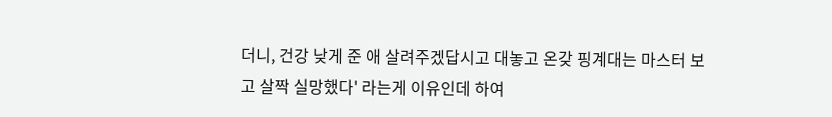더니, 건강 낮게 준 애 살려주겠답시고 대놓고 온갖 핑계대는 마스터 보고 살짝 실망했다' 라는게 이유인데 하여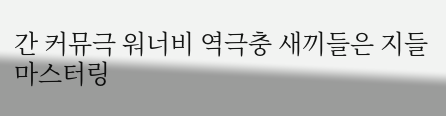간 커뮤극 워너비 역극충 새끼들은 지들 마스터링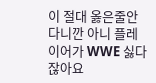이 절대 옳은줄안다니깐 아니 플레이어가 WWE 싫다잖아요